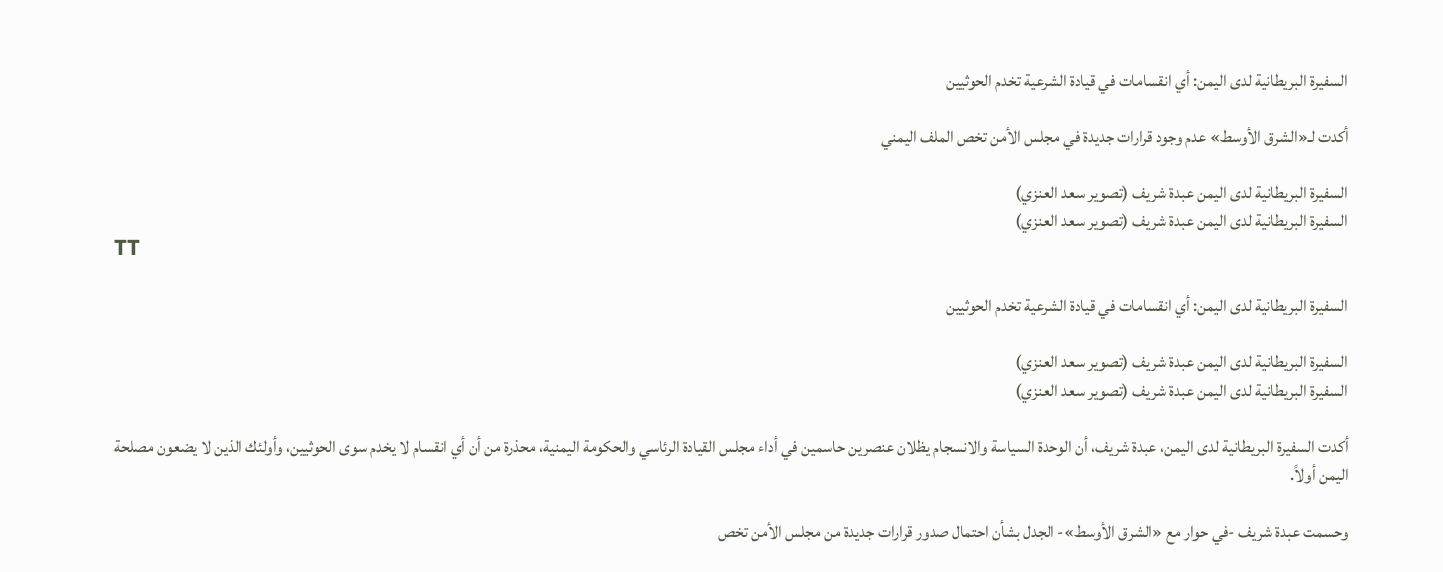السفيرة البريطانية لدى اليمن: أي انقسامات في قيادة الشرعية تخدم الحوثيين

أكدت لـ«الشرق الأوسط» عدم وجود قرارات جديدة في مجلس الأمن تخص الملف اليمني

السفيرة البريطانية لدى اليمن عبدة شريف (تصوير سعد العنزي)
السفيرة البريطانية لدى اليمن عبدة شريف (تصوير سعد العنزي)
TT

السفيرة البريطانية لدى اليمن: أي انقسامات في قيادة الشرعية تخدم الحوثيين

السفيرة البريطانية لدى اليمن عبدة شريف (تصوير سعد العنزي)
السفيرة البريطانية لدى اليمن عبدة شريف (تصوير سعد العنزي)

أكدت السفيرة البريطانية لدى اليمن، عبدة شريف، أن الوحدة السياسة والانسجام يظلان عنصرين حاسمين في أداء مجلس القيادة الرئاسي والحكومة اليمنية، محذرة من أن أي انقسام لا يخدم سوى الحوثيين، وأولئك الذين لا يضعون مصلحة اليمن أولاً.

وحسمت عبدة شريف -في حوار مع «الشرق الأوسط»- الجدل بشأن احتمال صدور قرارات جديدة من مجلس الأمن تخص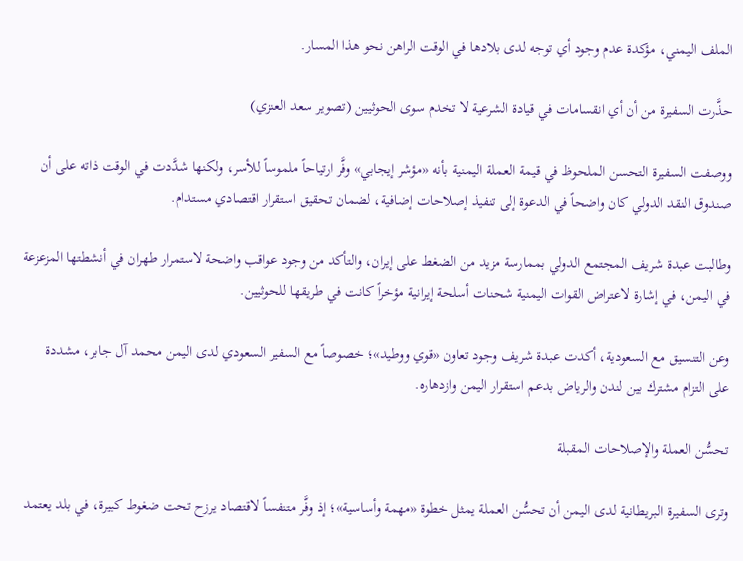الملف اليمني، مؤكدة عدم وجود أي توجه لدى بلادها في الوقت الراهن نحو هذا المسار.

حذَّرت السفيرة من أن أي انقسامات في قيادة الشرعية لا تخدم سوى الحوثيين (تصوير سعد العنزي)

ووصفت السفيرة التحسن الملحوظ في قيمة العملة اليمنية بأنه «مؤشر إيجابي» وفَّر ارتياحاً ملموساً للأسر، ولكنها شدَّدت في الوقت ذاته على أن صندوق النقد الدولي كان واضحاً في الدعوة إلى تنفيذ إصلاحات إضافية، لضمان تحقيق استقرار اقتصادي مستدام.

وطالبت عبدة شريف المجتمع الدولي بممارسة مزيد من الضغط على إيران، والتأكد من وجود عواقب واضحة لاستمرار طهران في أنشطتها المزعزعة في اليمن، في إشارة لاعتراض القوات اليمنية شحنات أسلحة إيرانية مؤخراً كانت في طريقها للحوثيين.

وعن التنسيق مع السعودية، أكدت عبدة شريف وجود تعاون «قوي ووطيد»؛ خصوصاً مع السفير السعودي لدى اليمن محمد آل جابر، مشددة على التزام مشترك بين لندن والرياض بدعم استقرار اليمن وازدهاره.

تحسُّن العملة والإصلاحات المقبلة

وترى السفيرة البريطانية لدى اليمن أن تحسُّن العملة يمثل خطوة «مهمة وأساسية»؛ إذ وفَّر متنفساً لاقتصاد يرزح تحت ضغوط كبيرة، في بلد يعتمد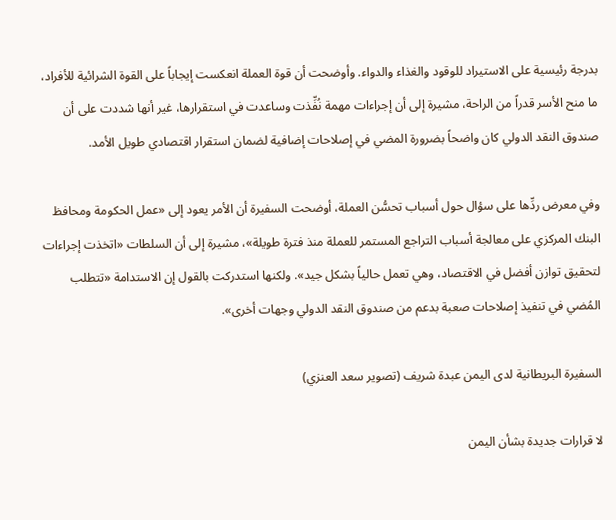بدرجة رئيسية على الاستيراد للوقود والغذاء والدواء. وأوضحت أن قوة العملة انعكست إيجاباً على القوة الشرائية للأفراد، ما منح الأسر قدراً من الراحة، مشيرة إلى أن إجراءات مهمة نُفِّذت وساعدت في استقرارها، غير أنها شددت على أن صندوق النقد الدولي كان واضحاً بضرورة المضي في إصلاحات إضافية لضمان استقرار اقتصادي طويل الأمد.

وفي معرض ردِّها على سؤال حول أسباب تحسُّن العملة، أوضحت السفيرة أن الأمر يعود إلى «عمل الحكومة ومحافظ البنك المركزي على معالجة أسباب التراجع المستمر للعملة منذ فترة طويلة»، مشيرة إلى أن السلطات «اتخذت إجراءات لتحقيق توازن أفضل في الاقتصاد، وهي تعمل حالياً بشكل جيد». ولكنها استدركت بالقول إن الاستدامة «تتطلب المُضي في تنفيذ إصلاحات صعبة بدعم من صندوق النقد الدولي وجهات أخرى».

السفيرة البريطانية لدى اليمن عبدة شريف (تصوير سعد العنزي)

لا قرارات جديدة بشأن اليمن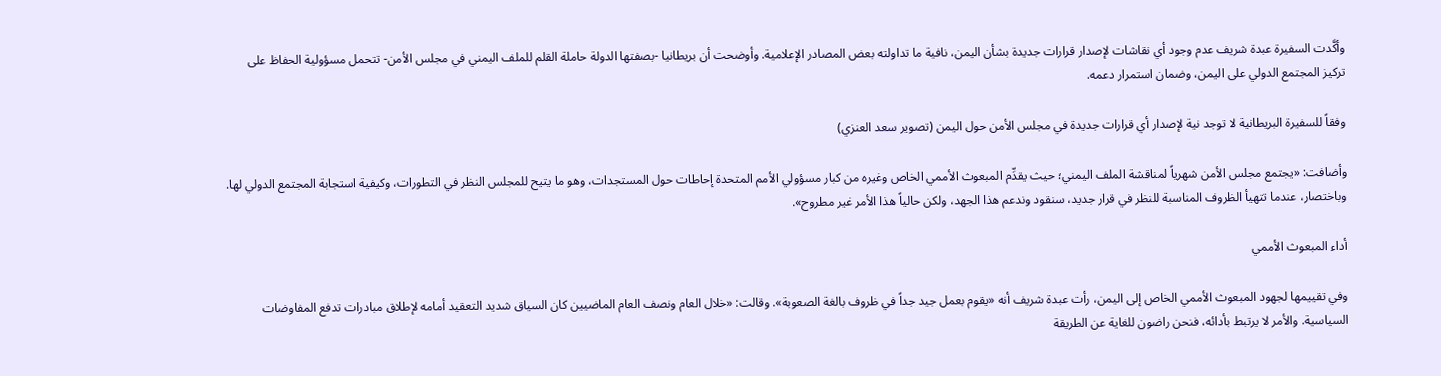وأكَّدت السفيرة عبدة شريف عدم وجود أي نقاشات لإصدار قرارات جديدة بشأن اليمن، نافية ما تداولته بعض المصادر الإعلامية. وأوضحت أن بريطانيا -بصفتها الدولة حاملة القلم للملف اليمني في مجلس الأمن- تتحمل مسؤولية الحفاظ على تركيز المجتمع الدولي على اليمن، وضمان استمرار دعمه.

وفقاً للسفيرة البريطانية لا توجد نية لإصدار أي قرارات جديدة في مجلس الأمن حول اليمن (تصوير سعد العنزي)

وأضافت: «يجتمع مجلس الأمن شهرياً لمناقشة الملف اليمني؛ حيث يقدِّم المبعوث الأممي الخاص وغيره من كبار مسؤولي الأمم المتحدة إحاطات حول المستجدات، وهو ما يتيح للمجلس النظر في التطورات، وكيفية استجابة المجتمع الدولي لها. وباختصار، عندما تتهيأ الظروف المناسبة للنظر في قرار جديد، سنقود وندعم هذا الجهد، ولكن حالياً هذا الأمر غير مطروح».

أداء المبعوث الأممي

وفي تقييمها لجهود المبعوث الأممي الخاص إلى اليمن، رأت عبدة شريف أنه «يقوم بعمل جيد جداً في ظروف بالغة الصعوبة». وقالت: «خلال العام ونصف العام الماضيين كان السياق شديد التعقيد أمامه لإطلاق مبادرات تدفع المفاوضات السياسية. والأمر لا يرتبط بأدائه، فنحن راضون للغاية عن الطريقة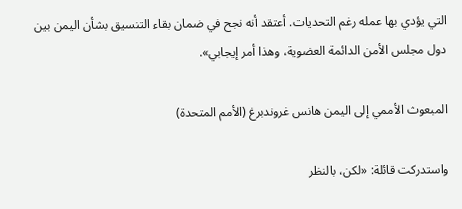التي يؤدي بها عمله رغم التحديات. أعتقد أنه نجح في ضمان بقاء التنسيق بشأن اليمن بين دول مجلس الأمن الدائمة العضوية، وهذا أمر إيجابي».

المبعوث الأممي إلى اليمن هانس غروندبرغ (الأمم المتحدة)

واستدركت قائلة: «لكن، بالنظر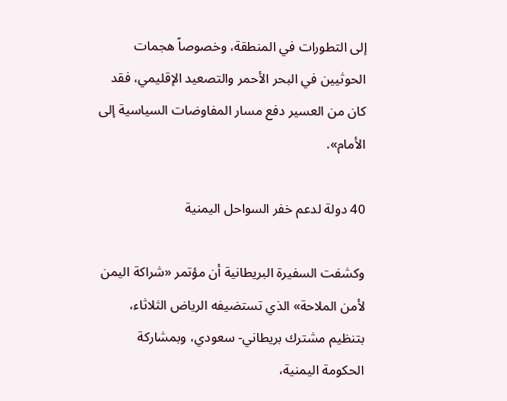إلى التطورات في المنطقة، وخصوصاً هجمات الحوثيين في البحر الأحمر والتصعيد الإقليمي، فقد كان من العسير دفع مسار المفاوضات السياسية إلى الأمام».

40 دولة لدعم خفر السواحل اليمنية

وكشفت السفيرة البريطانية أن مؤتمر «شراكة اليمن لأمن الملاحة» الذي تستضيفه الرياض الثلاثاء، بتنظيم مشترك بريطاني- سعودي، وبمشاركة الحكومة اليمنية،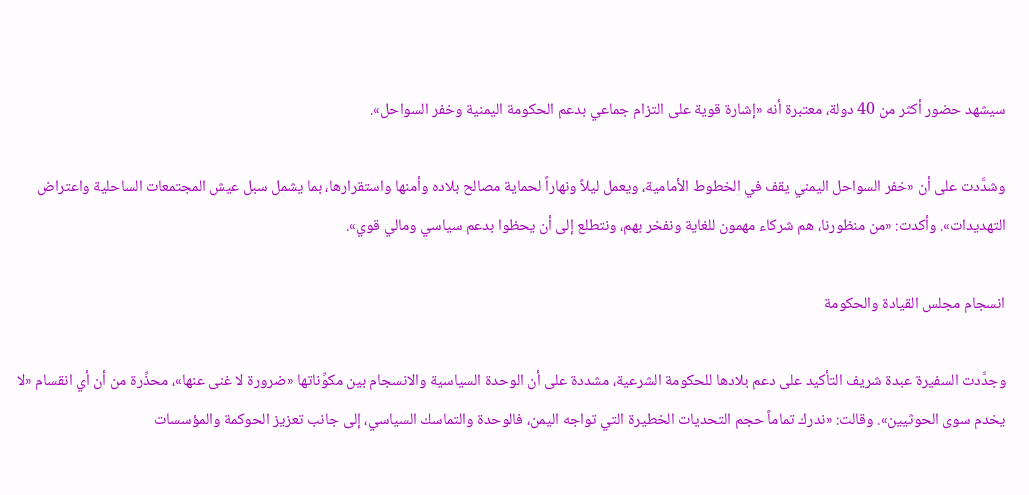سيشهد حضور أكثر من 40 دولة، معتبرة أنه «إشارة قوية على التزام جماعي بدعم الحكومة اليمنية وخفر السواحل».

وشدَّدت على أن «خفر السواحل اليمني يقف في الخطوط الأمامية، ويعمل ليلاً ونهاراً لحماية مصالح بلاده وأمنها واستقرارها، بما يشمل سبل عيش المجتمعات الساحلية واعتراض التهديدات». وأكدت: «من منظورنا، هم شركاء مهمون للغاية ونفخر بهم، ونتطلع إلى أن يحظوا بدعم سياسي ومالي قوي».

انسجام مجلس القيادة والحكومة

وجدَّدت السفيرة عبدة شريف التأكيد على دعم بلادها للحكومة الشرعية، مشددة على أن الوحدة السياسية والانسجام بين مكوِّناتها «ضرورة لا غنى عنها»، محذِّرة من أن أي انقسام «لا يخدم سوى الحوثيين». وقالت: «ندرك تماماً حجم التحديات الخطيرة التي تواجه اليمن، فالوحدة والتماسك السياسي، إلى جانب تعزيز الحوكمة والمؤسسات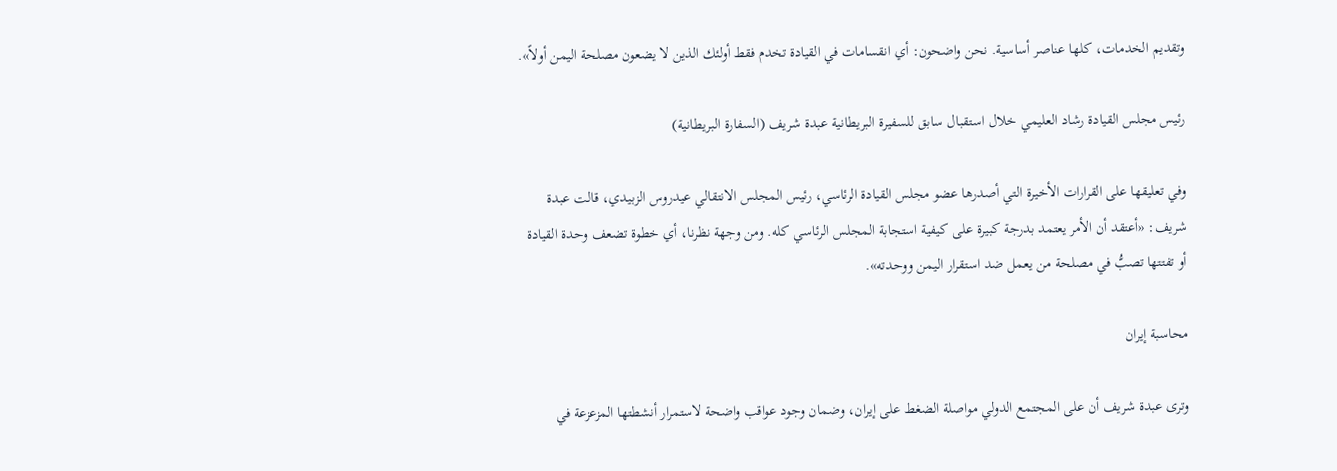وتقديم الخدمات، كلها عناصر أساسية. نحن واضحون: أي انقسامات في القيادة تخدم فقط أولئك الذين لا يضعون مصلحة اليمن أولاً».

رئيس مجلس القيادة رشاد العليمي خلال استقبال سابق للسفيرة البريطانية عبدة شريف (السفارة البريطانية)

وفي تعليقها على القرارات الأخيرة التي أصدرها عضو مجلس القيادة الرئاسي، رئيس المجلس الانتقالي عيدروس الزبيدي، قالت عبدة شريف: «أعتقد أن الأمر يعتمد بدرجة كبيرة على كيفية استجابة المجلس الرئاسي كله. ومن وجهة نظرنا، أي خطوة تضعف وحدة القيادة أو تفتتها تصبُّ في مصلحة من يعمل ضد استقرار اليمن ووحدته».

محاسبة إيران

وترى عبدة شريف أن على المجتمع الدولي مواصلة الضغط على إيران، وضمان وجود عواقب واضحة لاستمرار أنشطتها المزعزعة في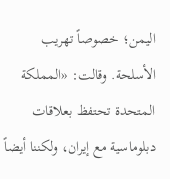اليمن؛ خصوصاً تهريب الأسلحة. وقالت: «المملكة المتحدة تحتفظ بعلاقات دبلوماسية مع إيران، ولكننا أيضاً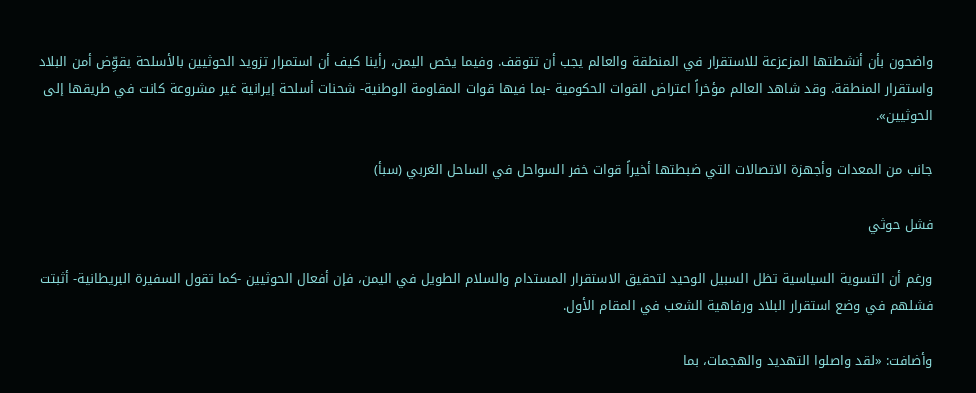واضحون بأن أنشطتها المزعزعة للاستقرار في المنطقة والعالم يجب أن تتوقف. وفيما يخص اليمن، رأينا كيف أن استمرار تزويد الحوثيين بالأسلحة يقوِّض أمن البلاد واستقرار المنطقة. وقد شاهد العالم مؤخراً اعتراض القوات الحكومية -بما فيها قوات المقاومة الوطنية- شحنات أسلحة إيرانية غير مشروعة كانت في طريقها إلى الحوثيين».

جانب من المعدات وأجهزة الاتصالات التي ضبطتها أخيراً قوات خفر السواحل في الساحل الغربي (سبأ)

فشل حوثي

ورغم أن التسوية السياسية تظل السبيل الوحيد لتحقيق الاستقرار المستدام والسلام الطويل في اليمن، فإن أفعال الحوثيين -كما تقول السفيرة البريطانية- أثبتت فشلهم في وضع استقرار البلاد ورفاهية الشعب في المقام الأول.

وأضافت: «لقد واصلوا التهديد والهجمات، بما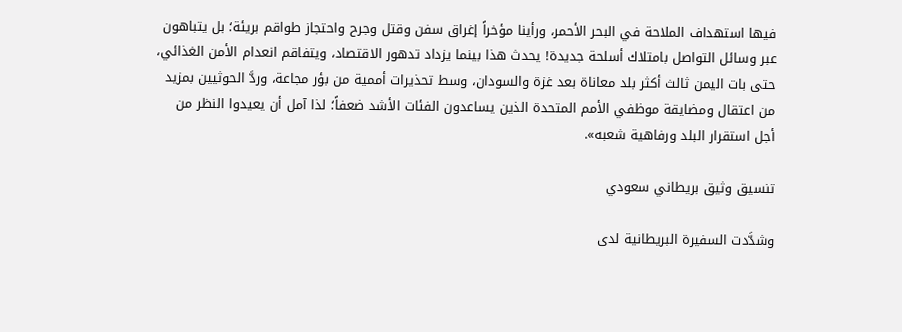فيها استهداف الملاحة في البحر الأحمر، ورأينا مؤخراً إغراق سفن وقتل وجرح واحتجاز طواقم بريئة؛ بل يتباهون عبر وسائل التواصل بامتلاك أسلحة جديدة! يحدث هذا بينما يزداد تدهور الاقتصاد، ويتفاقم انعدام الأمن الغذائي، حتى بات اليمن ثالث أكثر بلد معاناة بعد غزة والسودان، وسط تحذيرات أممية من بؤر مجاعة، وردَّ الحوثيين بمزيد من اعتقال ومضايقة موظفي الأمم المتحدة الذين يساعدون الفئات الأشد ضعفاً؛ لذا آمل أن يعيدوا النظر من أجل استقرار البلد ورفاهية شعبه».

تنسيق وثيق بريطاني سعودي

وشدَّدت السفيرة البريطانية لدى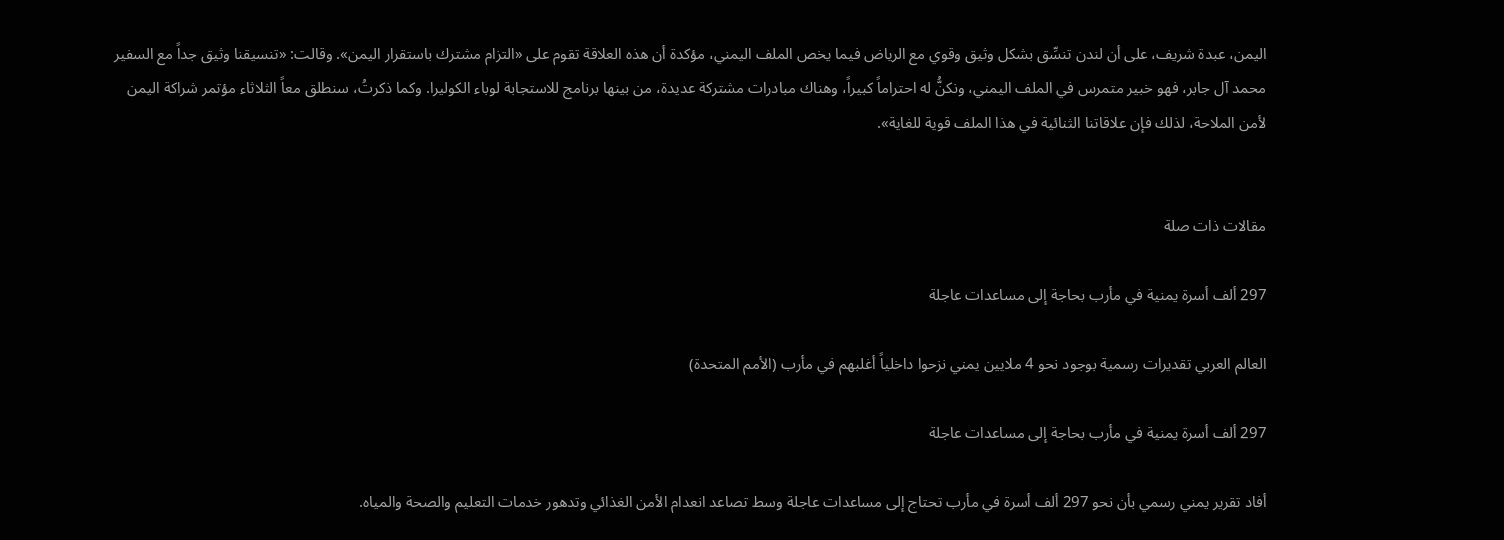اليمن، عبدة شريف، على أن لندن تنسِّق بشكل وثيق وقوي مع الرياض فيما يخص الملف اليمني، مؤكدة أن هذه العلاقة تقوم على «التزام مشترك باستقرار اليمن». وقالت: «تنسيقنا وثيق جداً مع السفير محمد آل جابر، فهو خبير متمرس في الملف اليمني، ونكنُّ له احتراماً كبيراً، وهناك مبادرات مشتركة عديدة، من بينها برنامج للاستجابة لوباء الكوليرا. وكما ذكرتُ، سنطلق معاً الثلاثاء مؤتمر شراكة اليمن لأمن الملاحة، لذلك فإن علاقاتنا الثنائية في هذا الملف قوية للغاية».


مقالات ذات صلة

297 ألف أسرة يمنية في مأرب بحاجة إلى مساعدات عاجلة

العالم العربي تقديرات رسمية بوجود نحو 4 ملايين يمني نزحوا داخلياً أغلبهم في مأرب (الأمم المتحدة)

297 ألف أسرة يمنية في مأرب بحاجة إلى مساعدات عاجلة

أفاد تقرير يمني رسمي بأن نحو 297 ألف أسرة في مأرب تحتاج إلى مساعدات عاجلة وسط تصاعد انعدام الأمن الغذائي وتدهور خدمات التعليم والصحة والمياه.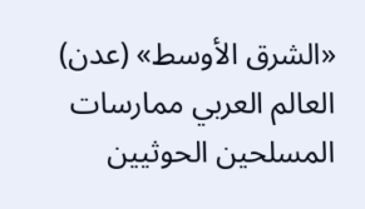«الشرق الأوسط» (عدن)
العالم العربي ممارسات المسلحين الحوثيين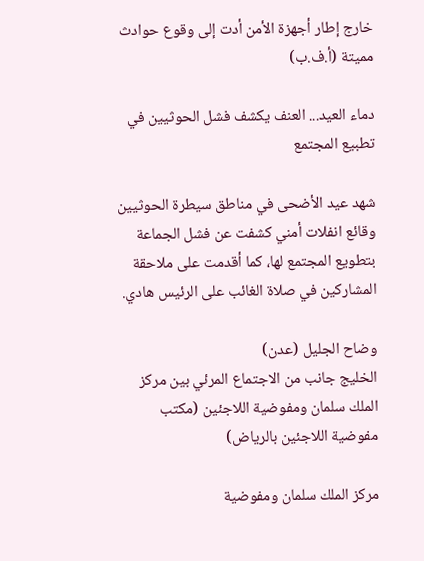خارج إطار أجهزة الأمن أدت إلى وقوع حوادث مميتة (أ.ف.ب)

دماء العيد... العنف يكشف فشل الحوثيين في تطبيع المجتمع

شهد عيد الأضحى في مناطق سيطرة الحوثيين وقائع انفلات أمني كشفت عن فشل الجماعة بتطويع المجتمع لها، كما أقدمت على ملاحقة المشاركين في صلاة الغائب على الرئيس هادي.

وضاح الجليل (عدن)
الخليج جانب من الاجتماع المرئي بين مركز الملك سلمان ومفوضية اللاجئين (مكتب مفوضية اللاجئين بالرياض)

مركز الملك سلمان ومفوضية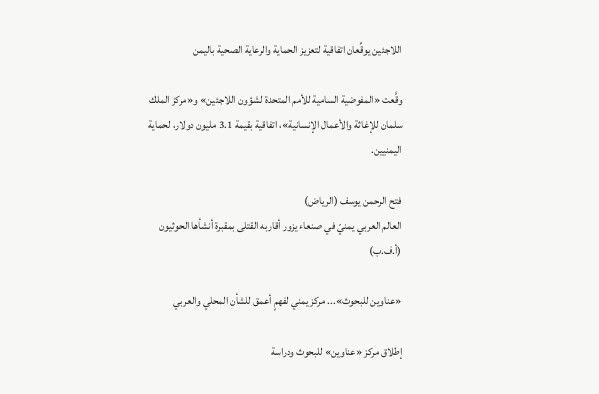اللاجئين يوقِّعان اتفاقية لتعزيز الحماية والرعاية الصحية باليمن

وقَّعت «المفوضية السامية للأمم المتحدة لشؤون اللاجئين» و«مركز الملك سلمان للإغاثة والأعمال الإنسانية»، اتفاقية بقيمة 3.1 مليون دولار، لحماية اليمنيين.

فتح الرحمن يوسف (الرياض)
العالم العربي يمنيّ في صنعاء يزور أقاربه القتلى بمقبرة أنشأها الحوثيون (أ.ف.ب)

«عناوين للبحوث»... مركز يمني لفهمٍ أعمق للشأن المحلي والعربي

إطلاق مركز «عناوين» للبحوث ودراسة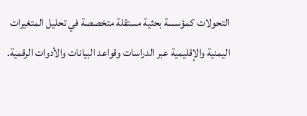التحولات كمؤسسة بحثية مستقلة متخصصة في تحليل المتغيرات اليمنية والإقليمية عبر الدراسات وقواعد البيانات والأدوات الرقمية.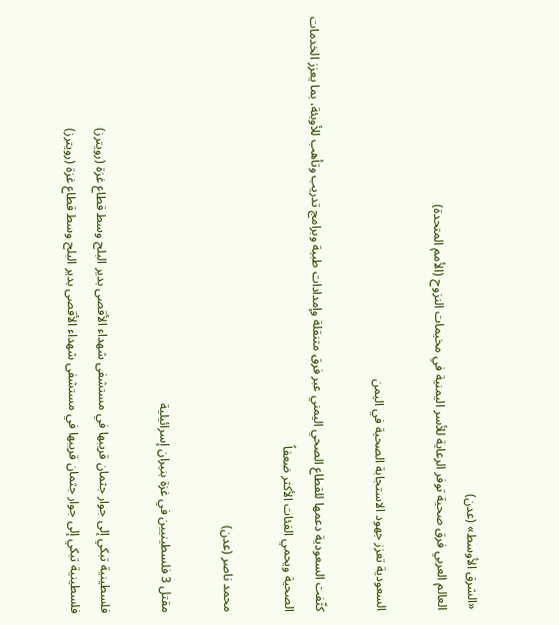«الشرق الأوسط» (عدن)
العالم العربي فرق صحية توفر الرعاية للأسر اليمنية في مخيمات النزوح (الأمم المتحدة)

السعودية تعزز جهود الاستجابة الصحية في اليمن

كثّفت السعودية دعمها للقطاع الصحي اليمني عبر فرق متنقلة وإمدادات طبية وبرامج تدريب وتأهب للأوبئة، بما يعزز الخدمات الصحية ويحمي الفئات الأكثر ضعفاً

محمد ناصر (عدن)

مقتل 3 فلسطينيين في غزة بنيران إسرائيلية

فلسطينية تبكي إلى جوار جثمان قريبها في مستشفى شهداء الأقصى بدير البلح وسط قطاع غزة (رويترز)
فلسطينية تبكي إلى جوار جثمان قريبها في مستشفى شهداء الأقصى بدير البلح وسط قطاع غزة (رويترز)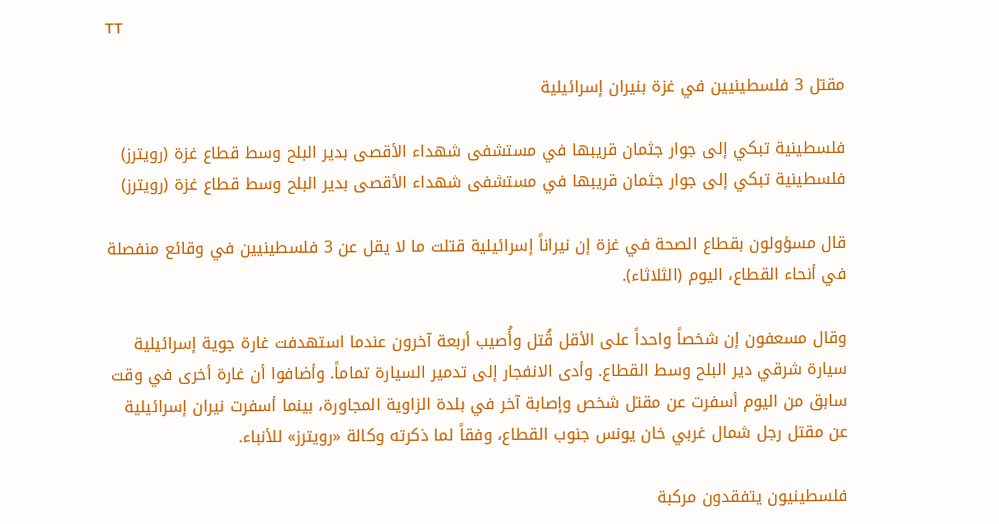TT

مقتل 3 فلسطينيين في غزة بنيران إسرائيلية

فلسطينية تبكي إلى جوار جثمان قريبها في مستشفى شهداء الأقصى بدير البلح وسط قطاع غزة (رويترز)
فلسطينية تبكي إلى جوار جثمان قريبها في مستشفى شهداء الأقصى بدير البلح وسط قطاع غزة (رويترز)

قال مسؤولون بقطاع الصحة في غزة إن نيراناً إسرائيلية قتلت ما لا يقل عن 3 فلسطينيين في وقائع منفصلة في أنحاء القطاع، اليوم (الثلاثاء).

وقال مسعفون إن شخصاً واحداً على الأقل قُتل وأُصيب أربعة آخرون عندما استهدفت غارة جوية إسرائيلية سيارة شرقي دير البلح وسط القطاع. وأدى الانفجار إلى تدمير السيارة تماماً. وأضافوا أن غارة أخرى في وقت سابق من اليوم أسفرت عن مقتل شخص وإصابة آخر في بلدة الزاوية المجاورة، بينما أسفرت نيران إسرائيلية عن مقتل رجل شمال غربي خان يونس جنوب القطاع، وفقاً لما ذكرته وكالة «رويترز» للأنباء.

فلسطينيون يتفقدون مركبة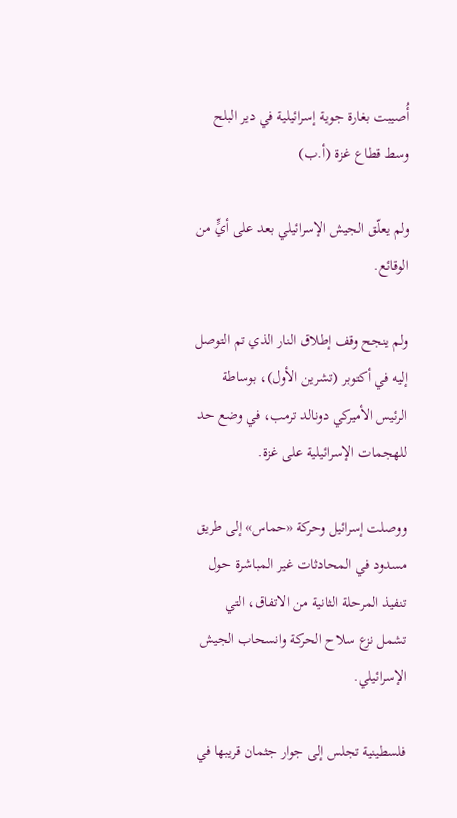أُصيبت بغارة جوية إسرائيلية في دير البلح وسط قطاع غزة (أ.ب)

ولم يعلّق الجيش الإسرائيلي بعد على أيٍّ من الوقائع.

ولم ينجح وقف إطلاق النار الذي تم التوصل إليه في أكتوبر (تشرين الأول)، بوساطة الرئيس الأميركي دونالد ترمب، في وضع حد للهجمات الإسرائيلية على غزة.

ووصلت إسرائيل وحركة «حماس» إلى طريق مسدود في المحادثات غير المباشرة حول تنفيذ المرحلة الثانية من الاتفاق، التي تشمل نزع سلاح الحركة وانسحاب الجيش الإسرائيلي.

فلسطينية تجلس إلى جوار جثمان قريبها في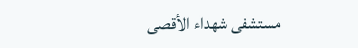مستشفى شهداء الأقصى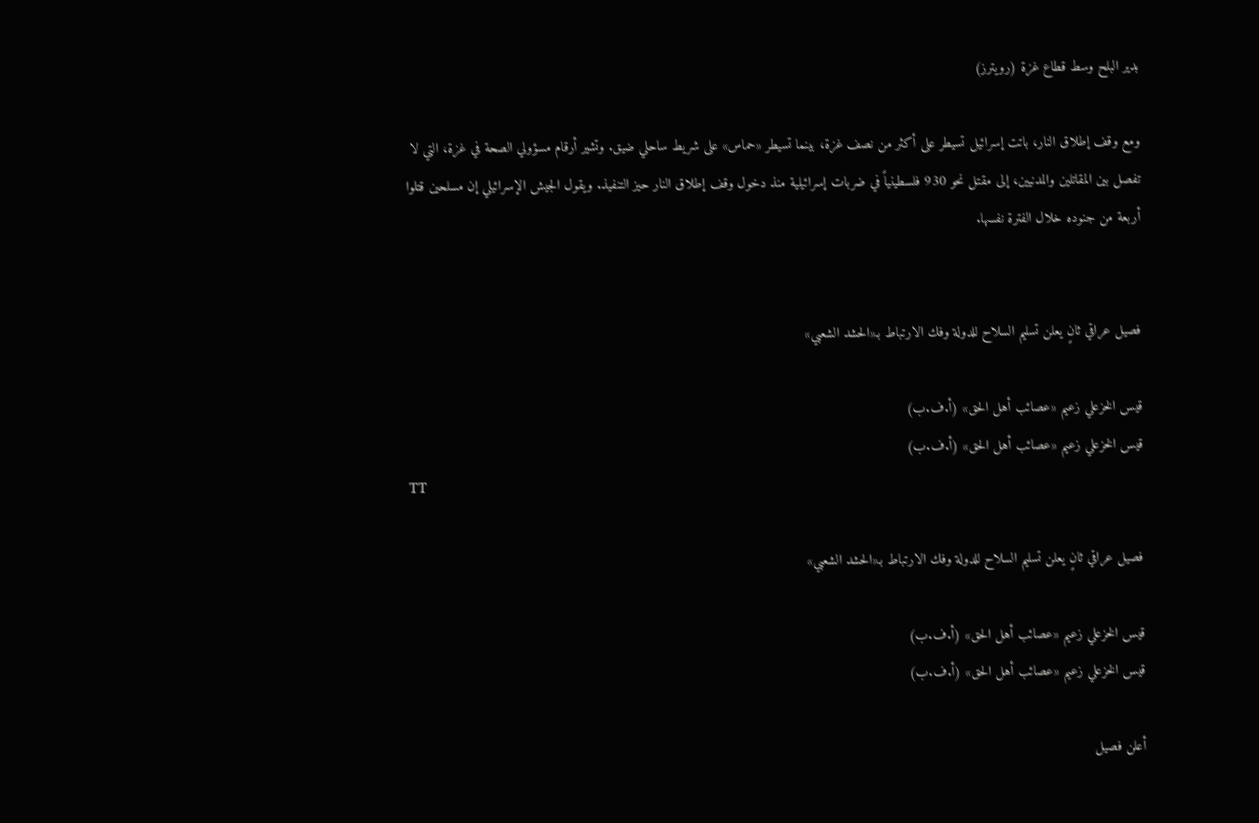بدير البلح وسط قطاع غزة (رويترز)

ومع وقف إطلاق النار، باتت إسرائيل تسيطر على أكثر من نصف غزة، بينما تسيطر «حماس» على شريط ساحلي ضيق. وتشير أرقام مسؤولي الصحة في غزة، التي لا تفصل بين المقاتلين والمدنيين، إلى مقتل نحو 930 فلسطينياً في ضربات إسرائيلية منذ دخول وقف إطلاق النار حيز التنفيذ. ويقول الجيش الإسرائيلي إن مسلحين قتلوا أربعة من جنوده خلال الفترة نفسها.


فصيل عراقي ثانٍ يعلن تسليم السلاح للدولة وفك الارتباط بـ«الحشد الشعبي»

قيس الخزعلي زعيم «عصائب أهل الحق» (أ.ف.ب)
قيس الخزعلي زعيم «عصائب أهل الحق» (أ.ف.ب)
TT

فصيل عراقي ثانٍ يعلن تسليم السلاح للدولة وفك الارتباط بـ«الحشد الشعبي»

قيس الخزعلي زعيم «عصائب أهل الحق» (أ.ف.ب)
قيس الخزعلي زعيم «عصائب أهل الحق» (أ.ف.ب)

أعلن فصيل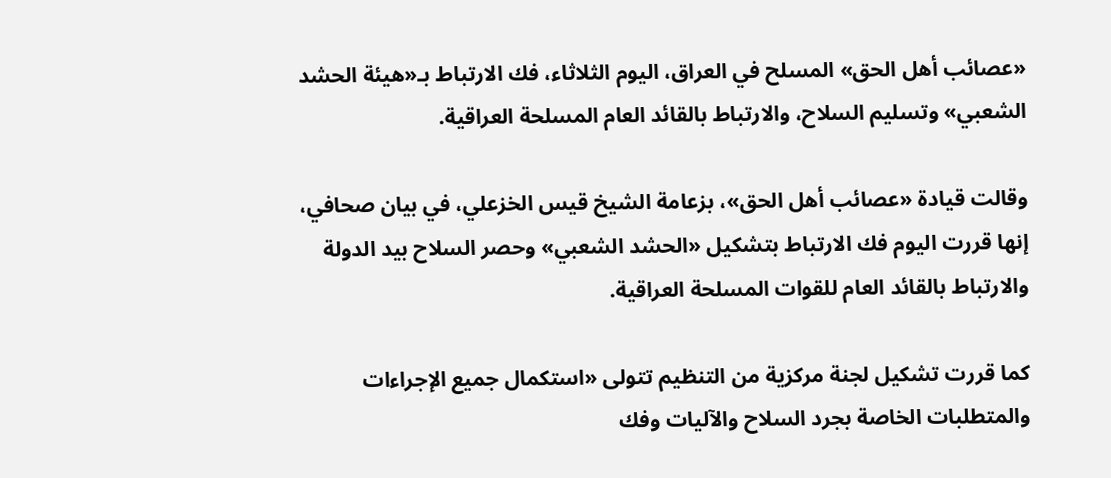«عصائب أهل الحق» المسلح في العراق، اليوم الثلاثاء، فك الارتباط بـ«هيئة الحشد الشعبي» وتسليم السلاح، والارتباط بالقائد العام المسلحة العراقية.

وقالت قيادة «عصائب أهل الحق»، بزعامة الشيخ قيس الخزعلي، في بيان صحافي، إنها قررت اليوم فك الارتباط بتشكيل «الحشد الشعبي» وحصر السلاح بيد الدولة والارتباط بالقائد العام للقوات المسلحة العراقية.

كما قررت تشكيل لجنة مركزية من التنظيم تتولى «استكمال جميع الإجراءات والمتطلبات الخاصة بجرد السلاح والآليات وفك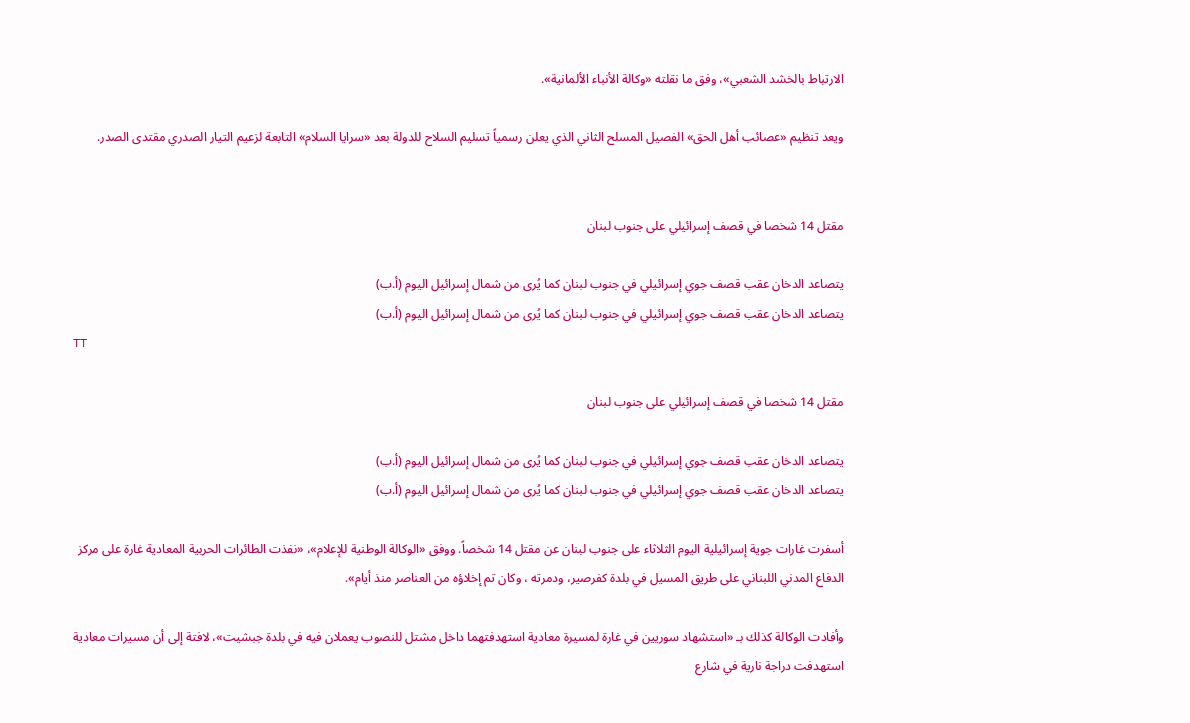الارتباط بالخشد الشعبي»، وفق ما نقلته «وكالة الأنباء الألمانية».

ويعد تنظيم «عصائب أهل الحق» الفصيل المسلح الثاني الذي يعلن رسمياً تسليم السلاح للدولة بعد «سرايا السلام» التابعة لزعيم التيار الصدري مقتدى الصدر.


مقتل 14 شخصا في قصف إسرائيلي على جنوب لبنان

يتصاعد الدخان عقب قصف جوي إسرائيلي في جنوب لبنان كما يُرى من شمال إسرائيل اليوم (أ.ب)
يتصاعد الدخان عقب قصف جوي إسرائيلي في جنوب لبنان كما يُرى من شمال إسرائيل اليوم (أ.ب)
TT

مقتل 14 شخصا في قصف إسرائيلي على جنوب لبنان

يتصاعد الدخان عقب قصف جوي إسرائيلي في جنوب لبنان كما يُرى من شمال إسرائيل اليوم (أ.ب)
يتصاعد الدخان عقب قصف جوي إسرائيلي في جنوب لبنان كما يُرى من شمال إسرائيل اليوم (أ.ب)

أسفرت غارات جوية إسرائيلية اليوم الثلاثاء على جنوب لبنان عن مقتل 14 شخصاً. ووفق «الوكالة الوطنية للإعلام»، «نفذت الطائرات الحربية المعادية غارة على مركز الدفاع المدني اللبناني على طريق المسيل في بلدة كفرصير، ودمرته ، وكان تم إخلاؤه من العناصر منذ أيام».

وأفادت الوكالة كذلك بـ «استشهاد سوريين في غارة لمسيرة معادية استهدفتهما داخل مشتل للنصوب يعملان فيه في بلدة جبشيت»، لافتة إلى أن مسيرات معادية استهدفت دراجة نارية في شارع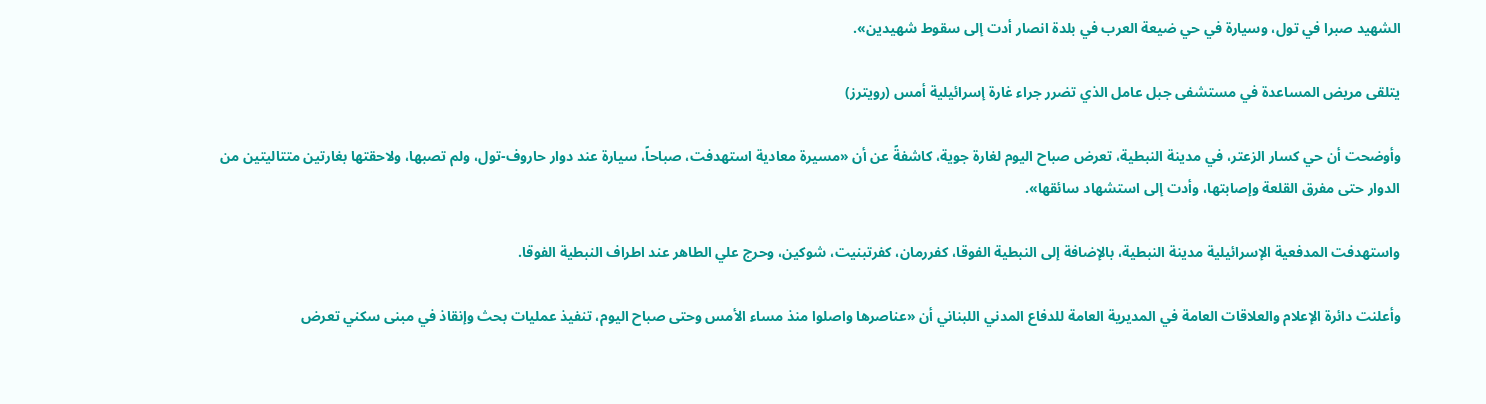الشهيد صبرا في تول، وسيارة في حي ضيعة العرب في بلدة انصار أدت إلى سقوط شهيدين».

يتلقى مريض المساعدة في مستشفى جبل عامل الذي تضرر جراء غارة إسرائيلية أمس (رويترز)

وأوضحت أن حي كسار الزعتر، في مدينة النبطية، تعرض صباح اليوم لغارة جوية، كاشفةً عن أن «مسيرة معادية استهدفت، صباحاً، سيارة عند دوار حاروف-تول، ولم تصبها، ولاحقتها بغارتين متتاليتين من الدوار حتى مفرق القلعة وإصابتها، وأدت إلى استشهاد سائقها».

واستهدفت المدفعية الإسرائيلية مدينة النبطية، بالإضافة إلى النبطية الفوقا، كفررمان، كفرتبنيت، شوكين، وحرج علي الطاهر عند اطراف النبطية الفوقا.

وأعلنت دائرة الإعلام والعلاقات العامة في المديرية العامة للدفاع المدني اللبناني أن «عناصرها واصلوا منذ مساء الأمس وحتى صباح اليوم، تنفيذ عمليات بحث وإنقاذ في مبنى سكني تعرض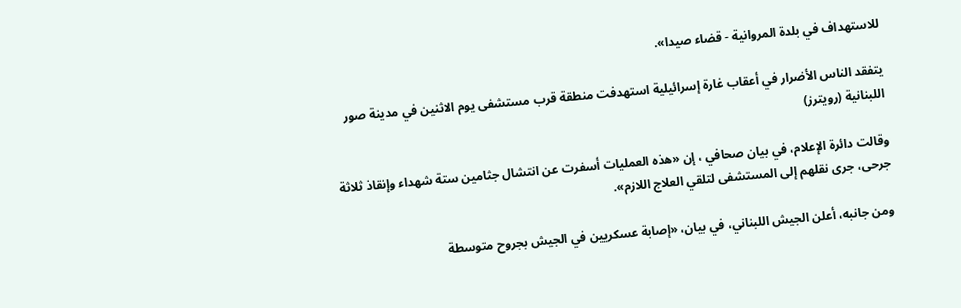للاستهداف في بلدة المروانية - قضاء صيدا».

يتفقد الناس الأضرار في أعقاب غارة إسرائيلية استهدفت منطقة قرب مستشفى يوم الاثنين في مدينة صور اللبنانية (رويترز)

وقالت دائرة الإعلام، في بيان صحافي ، إن «هذه العمليات أسفرت عن انتشال جثامين ستة شهداء وإنقاذ ثلاثة جرحى، جرى نقلهم إلى المستشفى لتلقي العلاج اللازم».

ومن جانبه، أعلن الجيش اللبناني، في بيان، «إصابة عسكريين في الجيش بجروح متوسطة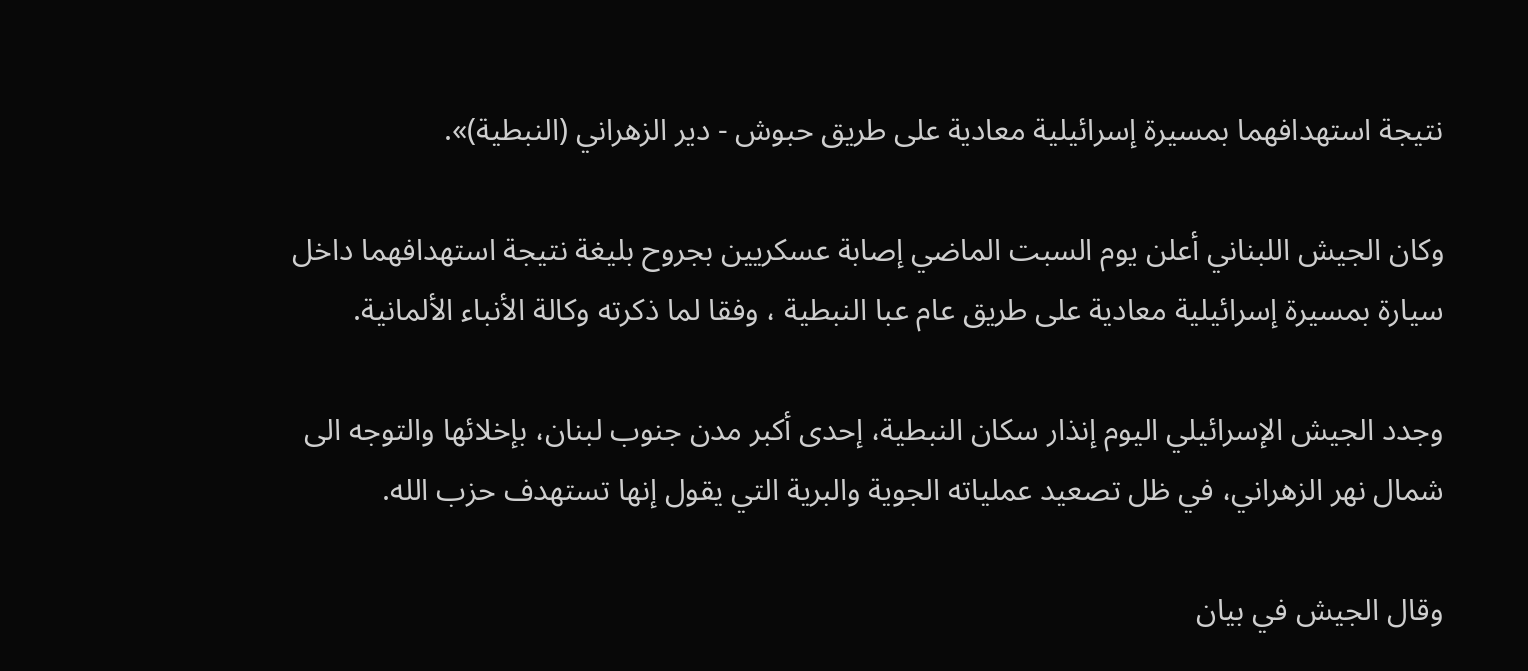نتيجة استهدافهما بمسيرة إسرائيلية معادية على طريق حبوش - دير الزهراني (النبطية)».

وكان الجيش اللبناني أعلن يوم السبت الماضي إصابة عسكريين بجروح بليغة نتيجة استهدافهما داخل سيارة بمسيرة إسرائيلية معادية على طريق عام عبا النبطية ، وفقا لما ذكرته وكالة الأنباء الألمانية.

وجدد الجيش الإسرائيلي اليوم إنذار سكان النبطية، إحدى أكبر مدن جنوب لبنان، بإخلائها والتوجه الى شمال نهر الزهراني، في ظل تصعيد عملياته الجوية والبرية التي يقول إنها تستهدف حزب الله.

وقال الجيش في بيان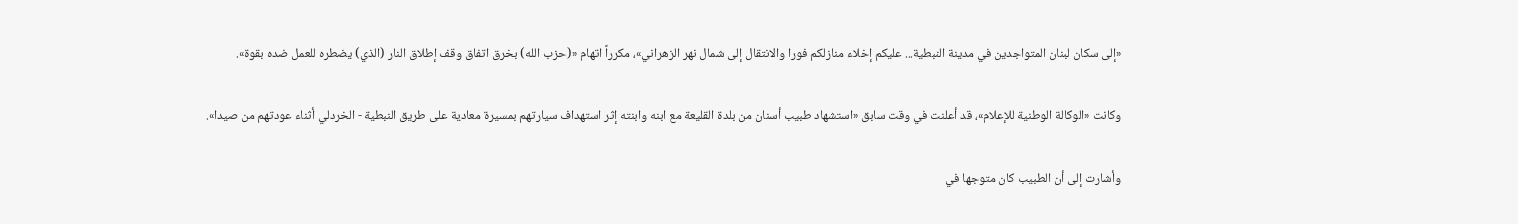«إلى سكان لبنان المتواجدين في مدينة النبطية... عليكم إخلاء منازلكم فورا والانتقال إلى شمال نهر الزهراني»، مكرراً اتهام «(حزب الله) بخرق اتفاق وقف إطلاق النار (الذي) يضطره للعمل ضده بقوة».

وكانت «الوكالة الوطنية للإعلام»، قد أعلنت في وقت سابق «استشهاد طبيب أسنان من بلدة القليعة مع ابنه وابنته إثر استهداف سيارتهم بمسيرة معادية على طريق النبطية - الخردلي أثناء عودتهم من صيدا».

وأشارت إلى أن الطبيب كان متوجها في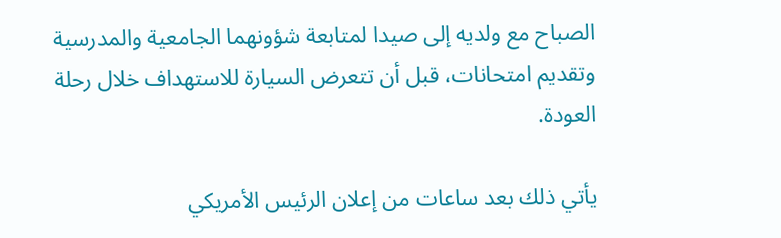الصباح مع ولديه إلى صيدا لمتابعة شؤونهما الجامعية والمدرسية وتقديم امتحانات، قبل أن تتعرض السيارة للاستهداف خلال رحلة العودة.

يأتي ذلك بعد ساعات من إعلان الرئيس الأمريكي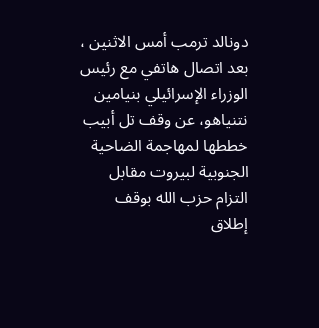دونالد ترمب أمس الاثنين ، بعد اتصال هاتفي مع رئيس الوزراء الإسرائيلي بنيامين نتنياهو، عن وقف تل أبيب خططها لمهاجمة الضاحية الجنوبية لبيروت مقابل التزام حزب الله بوقف إطلاق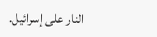النار على إسرائيل.